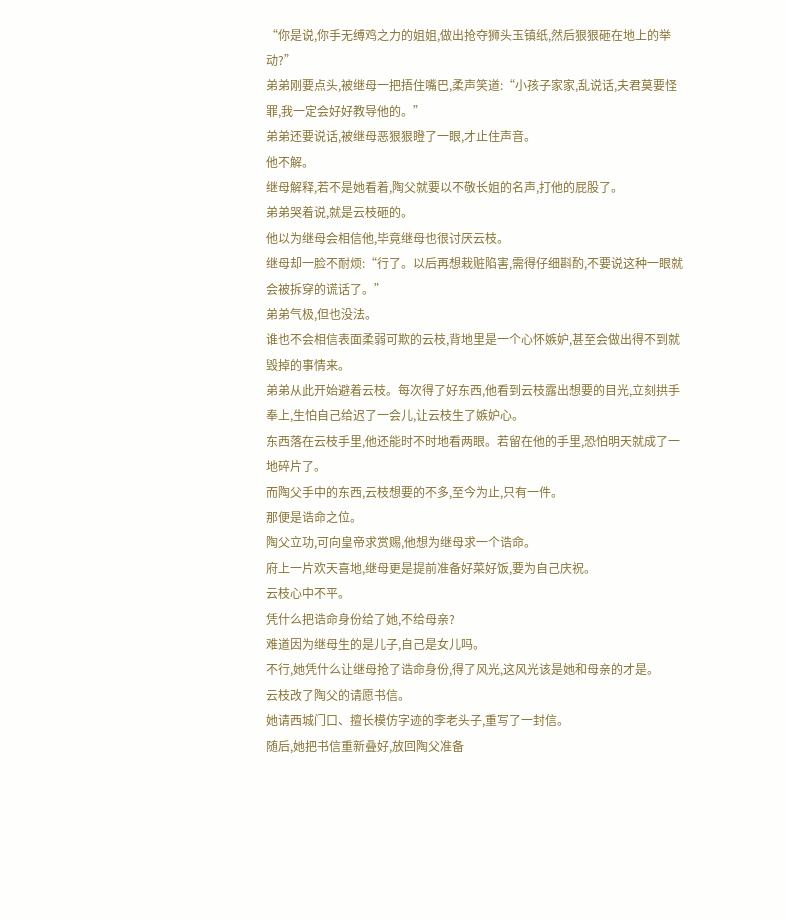“你是说,你手无缚鸡之力的姐姐,做出抢夺狮头玉镇纸,然后狠狠砸在地上的举动?”
弟弟刚要点头,被继母一把捂住嘴巴,柔声笑道:“小孩子家家,乱说话,夫君莫要怪罪,我一定会好好教导他的。”
弟弟还要说话,被继母恶狠狠瞪了一眼,才止住声音。
他不解。
继母解释,若不是她看着,陶父就要以不敬长姐的名声,打他的屁股了。
弟弟哭着说,就是云枝砸的。
他以为继母会相信他,毕竟继母也很讨厌云枝。
继母却一脸不耐烦:“行了。以后再想栽赃陷害,需得仔细斟酌,不要说这种一眼就会被拆穿的谎话了。”
弟弟气极,但也没法。
谁也不会相信表面柔弱可欺的云枝,背地里是一个心怀嫉妒,甚至会做出得不到就毁掉的事情来。
弟弟从此开始避着云枝。每次得了好东西,他看到云枝露出想要的目光,立刻拱手奉上,生怕自己给迟了一会儿,让云枝生了嫉妒心。
东西落在云枝手里,他还能时不时地看两眼。若留在他的手里,恐怕明天就成了一地碎片了。
而陶父手中的东西,云枝想要的不多,至今为止,只有一件。
那便是诰命之位。
陶父立功,可向皇帝求赏赐,他想为继母求一个诰命。
府上一片欢天喜地,继母更是提前准备好菜好饭,要为自己庆祝。
云枝心中不平。
凭什么把诰命身份给了她,不给母亲?
难道因为继母生的是儿子,自己是女儿吗。
不行,她凭什么让继母抢了诰命身份,得了风光,这风光该是她和母亲的才是。
云枝改了陶父的请愿书信。
她请西城门口、擅长模仿字迹的李老头子,重写了一封信。
随后,她把书信重新叠好,放回陶父准备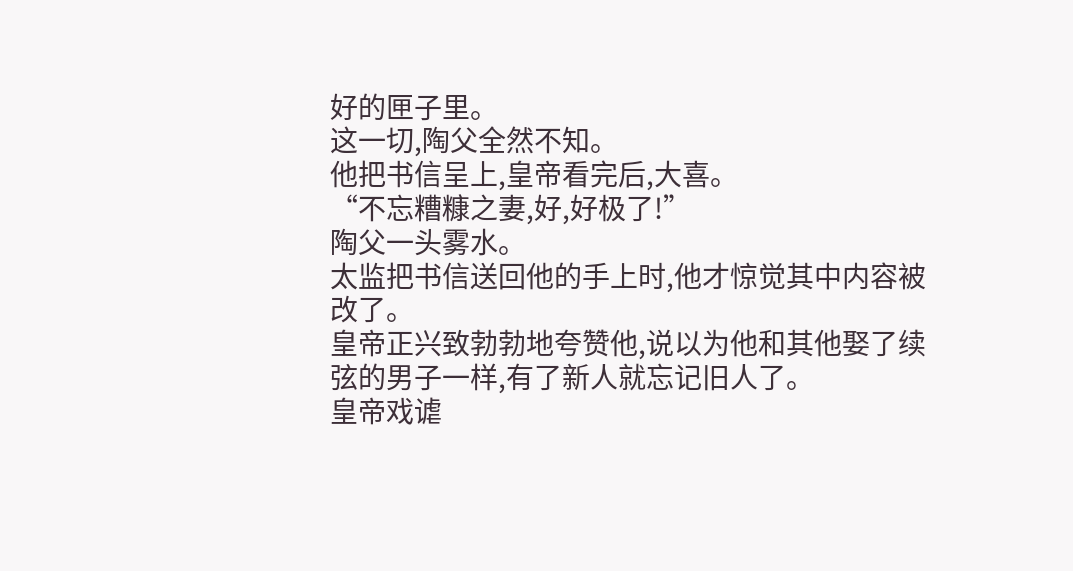好的匣子里。
这一切,陶父全然不知。
他把书信呈上,皇帝看完后,大喜。
“不忘糟糠之妻,好,好极了!”
陶父一头雾水。
太监把书信送回他的手上时,他才惊觉其中内容被改了。
皇帝正兴致勃勃地夸赞他,说以为他和其他娶了续弦的男子一样,有了新人就忘记旧人了。
皇帝戏谑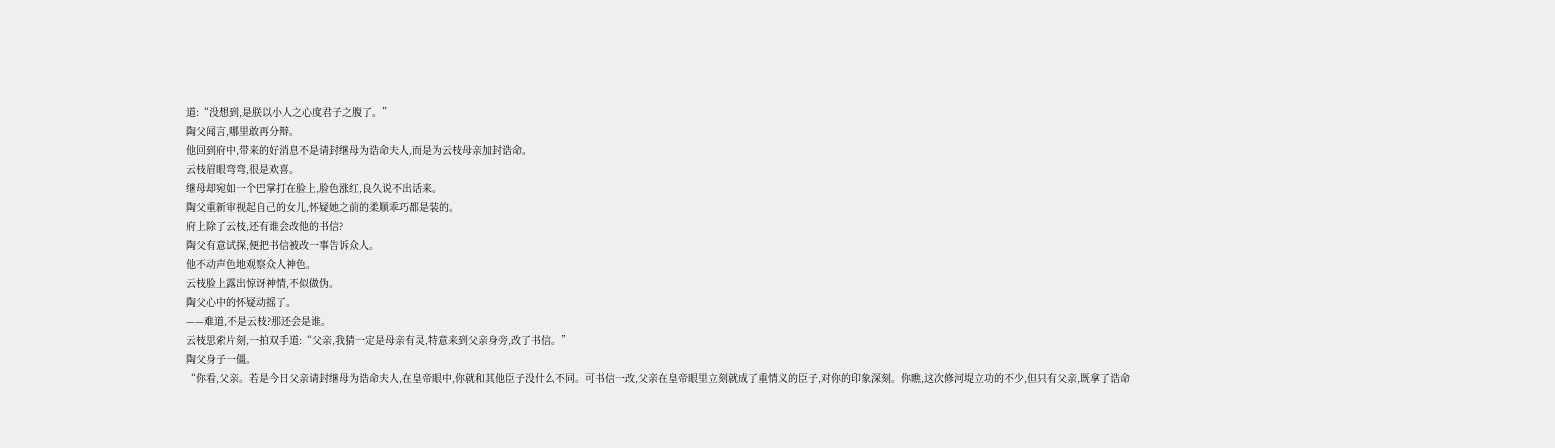道:“没想到,是朕以小人之心度君子之腹了。”
陶父闻言,哪里敢再分辩。
他回到府中,带来的好消息不是请封继母为诰命夫人,而是为云枝母亲加封诰命。
云枝眉眼弯弯,很是欢喜。
继母却宛如一个巴掌打在脸上,脸色涨红,良久说不出话来。
陶父重新审视起自己的女儿,怀疑她之前的柔顺乖巧都是装的。
府上除了云枝,还有谁会改他的书信?
陶父有意试探,便把书信被改一事告诉众人。
他不动声色地观察众人神色。
云枝脸上露出惊讶神情,不似做伪。
陶父心中的怀疑动摇了。
——难道,不是云枝?那还会是谁。
云枝思索片刻,一拍双手道:“父亲,我猜一定是母亲有灵,特意来到父亲身旁,改了书信。”
陶父身子一僵。
“你看,父亲。若是今日父亲请封继母为诰命夫人,在皇帝眼中,你就和其他臣子没什么不同。可书信一改,父亲在皇帝眼里立刻就成了重情义的臣子,对你的印象深刻。你瞧,这次修河堤立功的不少,但只有父亲,既拿了诰命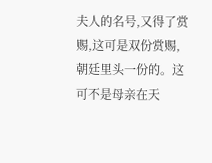夫人的名号,又得了赏赐,这可是双份赏赐,朝廷里头一份的。这可不是母亲在天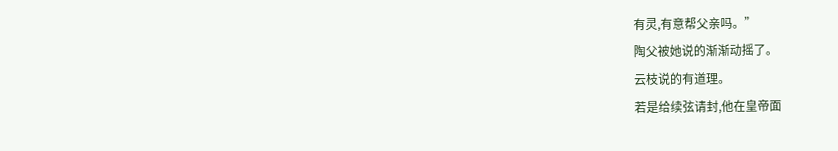有灵,有意帮父亲吗。”
陶父被她说的渐渐动摇了。
云枝说的有道理。
若是给续弦请封,他在皇帝面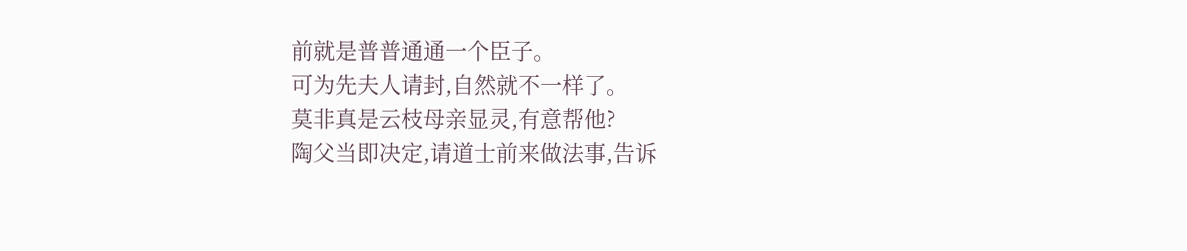前就是普普通通一个臣子。
可为先夫人请封,自然就不一样了。
莫非真是云枝母亲显灵,有意帮他?
陶父当即决定,请道士前来做法事,告诉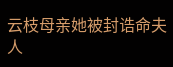云枝母亲她被封诰命夫人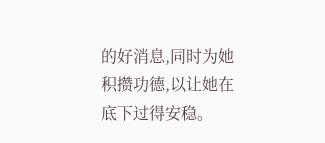的好消息,同时为她积攒功德,以让她在底下过得安稳。